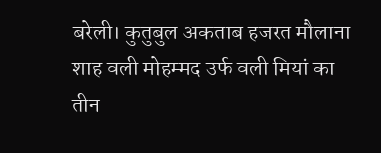बरेली। कुतुबुल अकताब हजरत मौलाना शाह वली मोहम्मद उर्फ वली मियां का तीन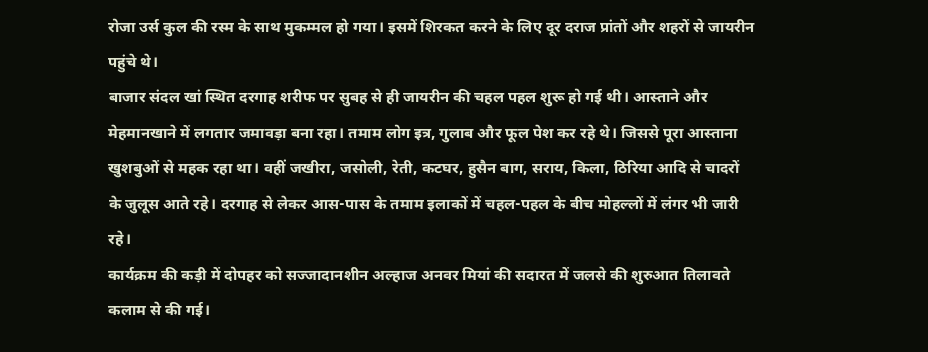रोजा उर्स कुल की रस्म के साथ मुकम्मल हो गया। इसमें शिरकत करने के लिए दूर दराज प्रांतों और शहरों से जायरीन पहुंचे थे।
बाजार संदल खां स्थित दरगाह शरीफ पर सुबह से ही जायरीन की चहल पहल शुरू हो गई थी। आस्ताने और मेहमानखाने में लगतार जमावड़ा बना रहा। तमाम लोग इत्र, गुलाब और फूल पेश कर रहे थे। जिससे पूरा आस्ताना खुशबुओं से महक रहा था। वहीं जखीरा, जसोली, रेती, कटघर, हुसैन बाग, सराय, किला, ठिरिया आदि से चादरों के जुलूस आते रहे। दरगाह से लेकर आस-पास के तमाम इलाकों में चहल-पहल के बीच मोहल्लों में लंगर भी जारी रहे।
कार्यक्रम की कड़ी में दोपहर को सज्जादानशीन अल्हाज अनवर मियां की सदारत में जलसे की शुरुआत तिलावते कलाम से की गई।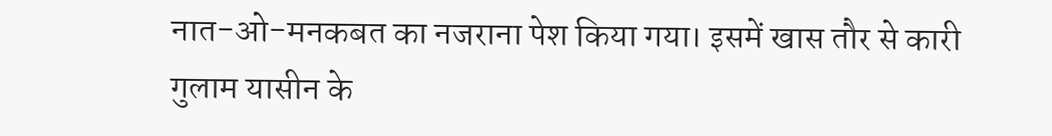नात-ओ-मनकबत का नजराना पेश किया गया। इसमें खास तौर से कारी गुलाम यासीन के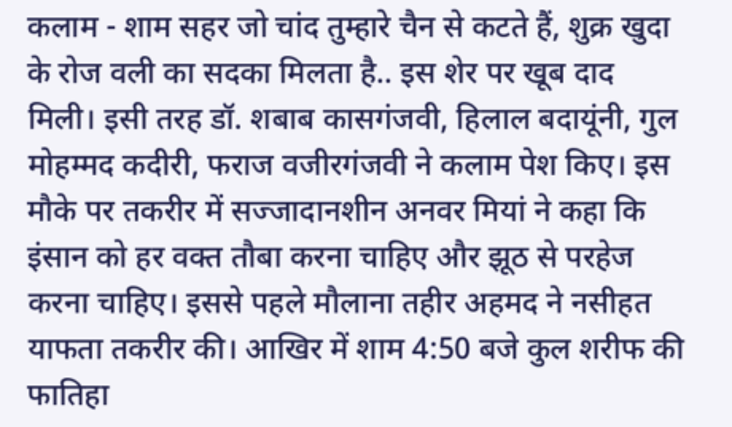कलाम - शाम सहर जो चांद तुम्हारे चैन से कटते हैं, शुक्र खुदा के रोज वली का सदका मिलता है.. इस शेर पर खूब दाद मिली। इसी तरह डॉ. शबाब कासगंजवी, हिलाल बदायूंनी, गुल मोहम्मद कदीरी, फराज वजीरगंजवी ने कलाम पेश किए। इस मौके पर तकरीर में सज्जादानशीन अनवर मियां ने कहा कि इंसान को हर वक्त तौबा करना चाहिए और झूठ से परहेज करना चाहिए। इससे पहले मौलाना तहीर अहमद ने नसीहत याफता तकरीर की। आखिर में शाम 4:50 बजे कुल शरीफ की फातिहा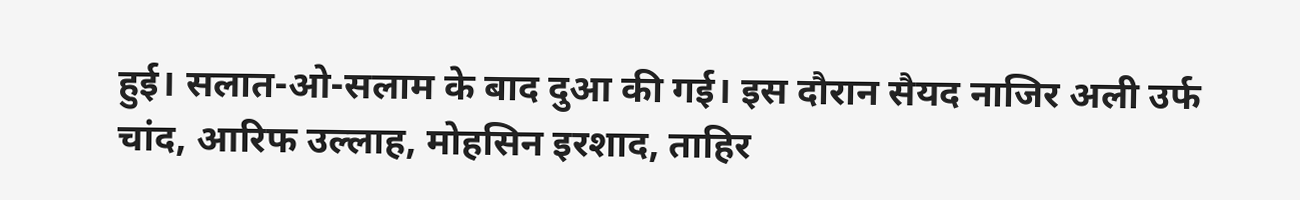हुई। सलात-ओ-सलाम के बाद दुआ की गई। इस दौरान सैयद नाजिर अली उर्फ चांद, आरिफ उल्लाह, मोहसिन इरशाद, ताहिर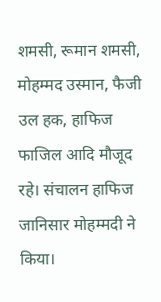शमसी, रूमान शमसी, मोहम्मद उस्मान, फैजी उल हक, हाफिज फाजिल आदि मौजूद रहे। संचालन हाफिज जानिसार मोहम्मदी ने किया।